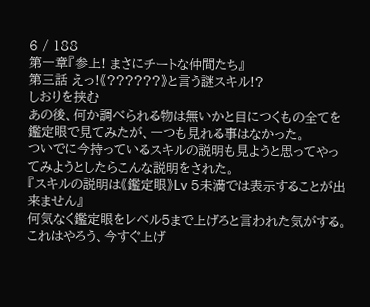6 / 188
第一章『参上! まさにチートな仲間たち』
第三話 えっ!《??????》と言う謎スキル!?
しおりを挟む
あの後、何か調べられる物は無いかと目につくもの全てを鑑定眼で見てみたが、一つも見れる事はなかった。
ついでに今持っているスキルの説明も見ようと思ってやってみようとしたらこんな説明をされた。
『スキルの説明は《鑑定眼》Lv 5未満では表示することが出来ません』
何気なく鑑定眼をレベル5まで上げろと言われた気がする。
これはやろう、今すぐ上げ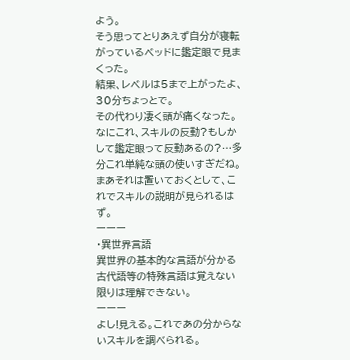よう。
そう思ってとりあえず自分が寝転がっているベッドに鑑定眼で見まくった。
結果、レベルは5まで上がったよ、30分ちょっとで。
その代わり凄く頭が痛くなった。
なにこれ、スキルの反動?もしかして鑑定眼って反動あるの?…多分これ単純な頭の使いすぎだね。
まあそれは置いておくとして、これでスキルの説明が見られるはず。
ーーー
・異世界言語
異世界の基本的な言語が分かる
古代語等の特殊言語は覚えない限りは理解できない。
ーーー
よし!見える。これであの分からないスキルを調べられる。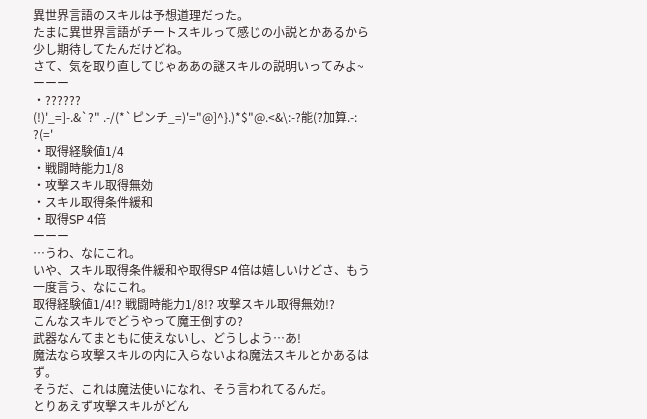異世界言語のスキルは予想道理だった。
たまに異世界言語がチートスキルって感じの小説とかあるから少し期待してたんだけどね。
さて、気を取り直してじゃああの謎スキルの説明いってみよ~
ーーー
・??????
(!)'_=]-.&`?" .-/(*`ピンチ_=)'="@]^}.)*$"@.<&\:-?能(?加算.-:
?(='
・取得経験値1/4
・戦闘時能力1/8
・攻撃スキル取得無効
・スキル取得条件緩和
・取得SP 4倍
ーーー
…うわ、なにこれ。
いや、スキル取得条件緩和や取得SP 4倍は嬉しいけどさ、もう一度言う、なにこれ。
取得経験値1/4!? 戦闘時能力1/8!? 攻撃スキル取得無効!?
こんなスキルでどうやって魔王倒すの?
武器なんてまともに使えないし、どうしよう…あ!
魔法なら攻撃スキルの内に入らないよね魔法スキルとかあるはず。
そうだ、これは魔法使いになれ、そう言われてるんだ。
とりあえず攻撃スキルがどん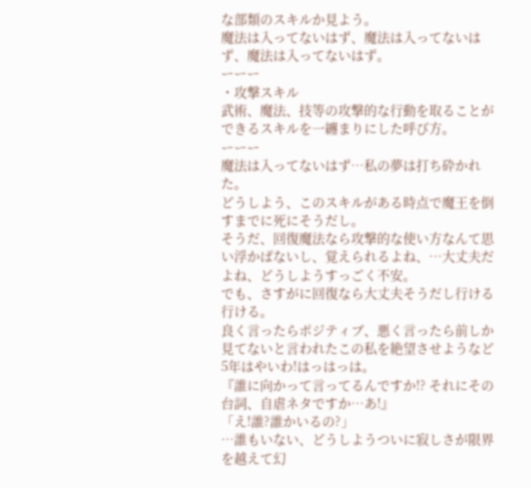な部類のスキルか見よう。
魔法は入ってないはず、魔法は入ってないはず、魔法は入ってないはず。
ーーー
・攻撃スキル
武術、魔法、技等の攻撃的な行動を取ることができるスキルを一纏まりにした呼び方。
ーーー
魔法は入ってないはず…私の夢は打ち砕かれた。
どうしよう、このスキルがある時点で魔王を倒すまでに死にそうだし。
そうだ、回復魔法なら攻撃的な使い方なんて思い浮かばないし、覚えられるよね、…大丈夫だよね、どうしようすっごく不安。
でも、さすがに回復なら大丈夫そうだし行ける行ける。
良く言ったらポジティブ、悪く言ったら前しか見てないと言われたこの私を絶望させようなど5年はやいわ!はっはっは。
『誰に向かって言ってるんですか!? それにその台詞、自虐ネタですか…あ!』
「え!誰?誰かいるの?」
…誰もいない、どうしようついに寂しさが限界を越えて幻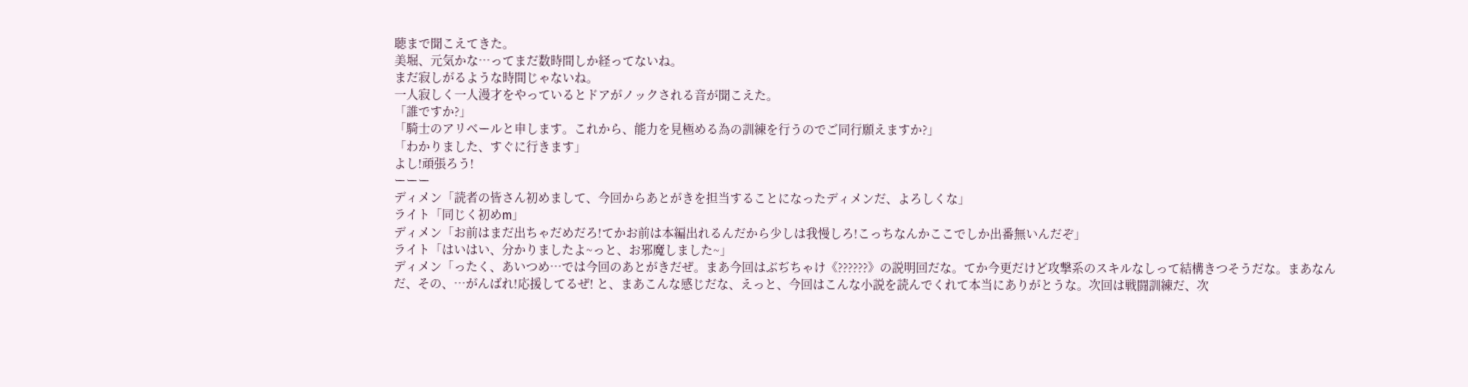聴まで聞こえてきた。
美堀、元気かな…ってまだ数時間しか経ってないね。
まだ寂しがるような時間じゃないね。
一人寂しく一人漫才をやっているとドアがノックされる音が聞こえた。
「誰ですか?」
「騎士のアリベールと申します。これから、能力を見極める為の訓練を行うのでご同行願えますか?」
「わかりました、すぐに行きます」
よし!頑張ろう!
ーーー
ディメン「読者の皆さん初めまして、今回からあとがきを担当することになったディメンだ、よろしくな」
ライト「同じく初めm」
ディメン「お前はまだ出ちゃだめだろ!てかお前は本編出れるんだから少しは我慢しろ!こっちなんかここでしか出番無いんだぞ」
ライト「はいはい、分かりましたよ~っと、お邪魔しました~」
ディメン「ったく、あいつめ…では今回のあとがきだぜ。まあ今回はぶぢちゃけ《??????》の説明回だな。てか今更だけど攻撃系のスキルなしって結構きつそうだな。まあなんだ、その、…がんばれ!応援してるぜ! と、まあこんな感じだな、えっと、今回はこんな小説を読んでくれて本当にありがとうな。次回は戦闘訓練だ、次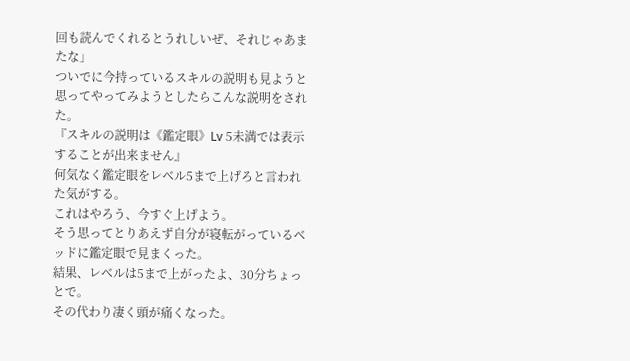回も読んでくれるとうれしいぜ、それじゃあまたな」
ついでに今持っているスキルの説明も見ようと思ってやってみようとしたらこんな説明をされた。
『スキルの説明は《鑑定眼》Lv 5未満では表示することが出来ません』
何気なく鑑定眼をレベル5まで上げろと言われた気がする。
これはやろう、今すぐ上げよう。
そう思ってとりあえず自分が寝転がっているベッドに鑑定眼で見まくった。
結果、レベルは5まで上がったよ、30分ちょっとで。
その代わり凄く頭が痛くなった。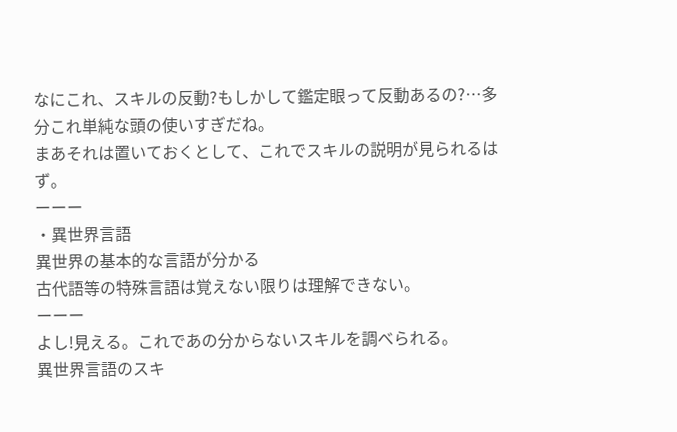なにこれ、スキルの反動?もしかして鑑定眼って反動あるの?…多分これ単純な頭の使いすぎだね。
まあそれは置いておくとして、これでスキルの説明が見られるはず。
ーーー
・異世界言語
異世界の基本的な言語が分かる
古代語等の特殊言語は覚えない限りは理解できない。
ーーー
よし!見える。これであの分からないスキルを調べられる。
異世界言語のスキ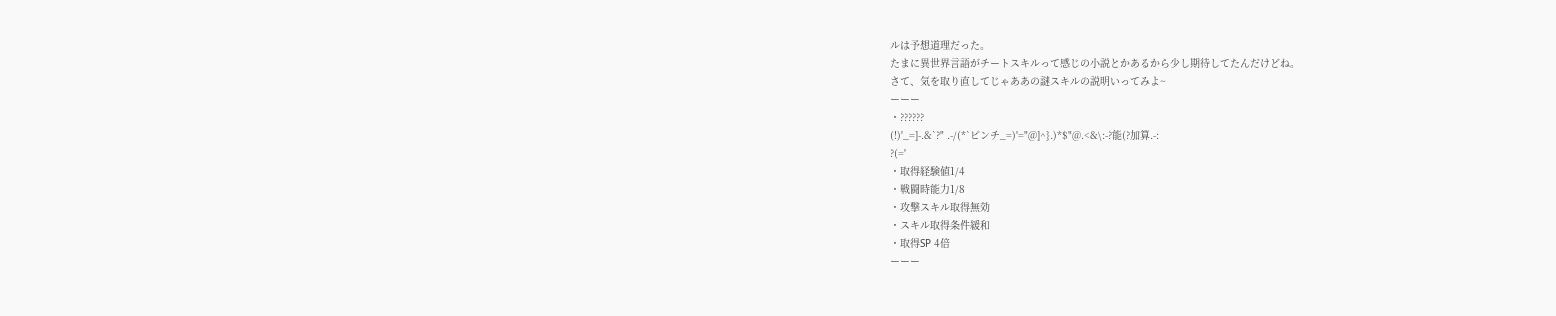ルは予想道理だった。
たまに異世界言語がチートスキルって感じの小説とかあるから少し期待してたんだけどね。
さて、気を取り直してじゃああの謎スキルの説明いってみよ~
ーーー
・??????
(!)'_=]-.&`?" .-/(*`ピンチ_=)'="@]^}.)*$"@.<&\:-?能(?加算.-:
?(='
・取得経験値1/4
・戦闘時能力1/8
・攻撃スキル取得無効
・スキル取得条件緩和
・取得SP 4倍
ーーー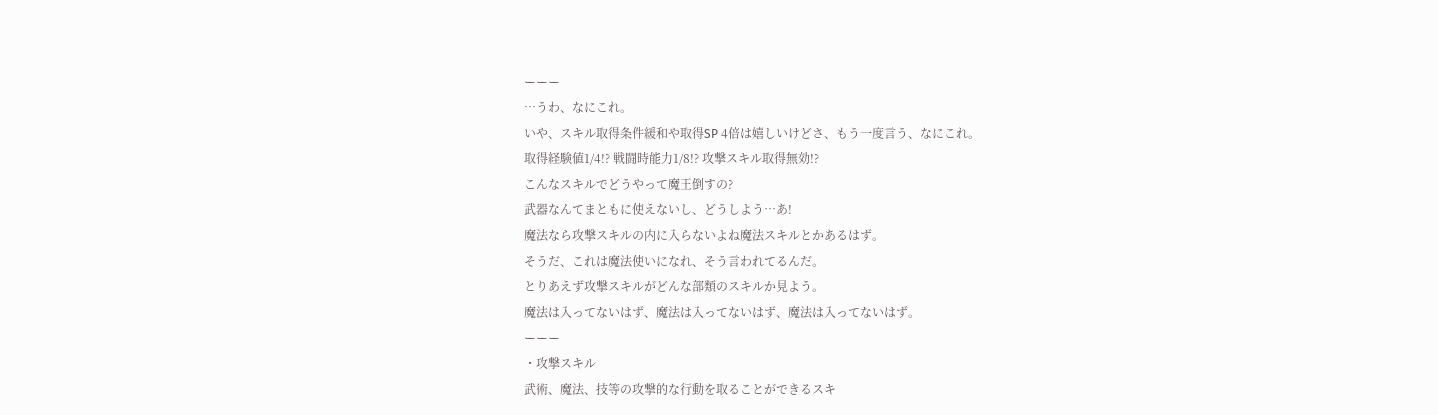ーーー
…うわ、なにこれ。
いや、スキル取得条件緩和や取得SP 4倍は嬉しいけどさ、もう一度言う、なにこれ。
取得経験値1/4!? 戦闘時能力1/8!? 攻撃スキル取得無効!?
こんなスキルでどうやって魔王倒すの?
武器なんてまともに使えないし、どうしよう…あ!
魔法なら攻撃スキルの内に入らないよね魔法スキルとかあるはず。
そうだ、これは魔法使いになれ、そう言われてるんだ。
とりあえず攻撃スキルがどんな部類のスキルか見よう。
魔法は入ってないはず、魔法は入ってないはず、魔法は入ってないはず。
ーーー
・攻撃スキル
武術、魔法、技等の攻撃的な行動を取ることができるスキ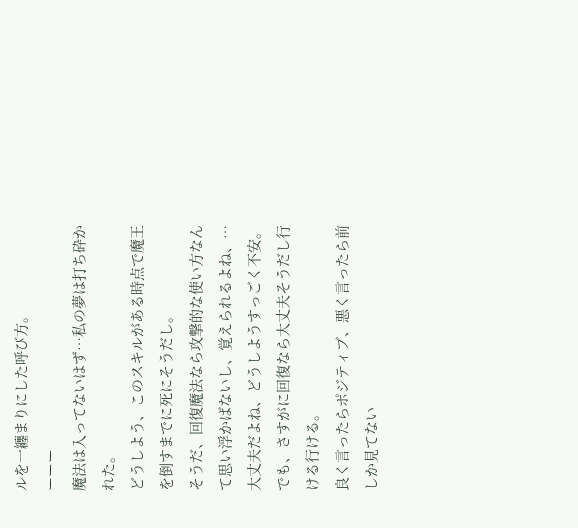ルを一纏まりにした呼び方。
ーーー
魔法は入ってないはず…私の夢は打ち砕かれた。
どうしよう、このスキルがある時点で魔王を倒すまでに死にそうだし。
そうだ、回復魔法なら攻撃的な使い方なんて思い浮かばないし、覚えられるよね、…大丈夫だよね、どうしようすっごく不安。
でも、さすがに回復なら大丈夫そうだし行ける行ける。
良く言ったらポジティブ、悪く言ったら前しか見てない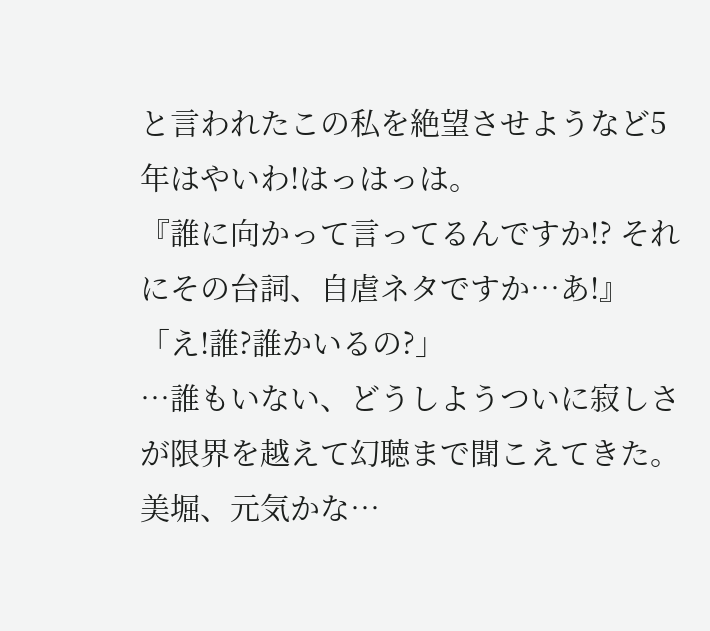と言われたこの私を絶望させようなど5年はやいわ!はっはっは。
『誰に向かって言ってるんですか!? それにその台詞、自虐ネタですか…あ!』
「え!誰?誰かいるの?」
…誰もいない、どうしようついに寂しさが限界を越えて幻聴まで聞こえてきた。
美堀、元気かな…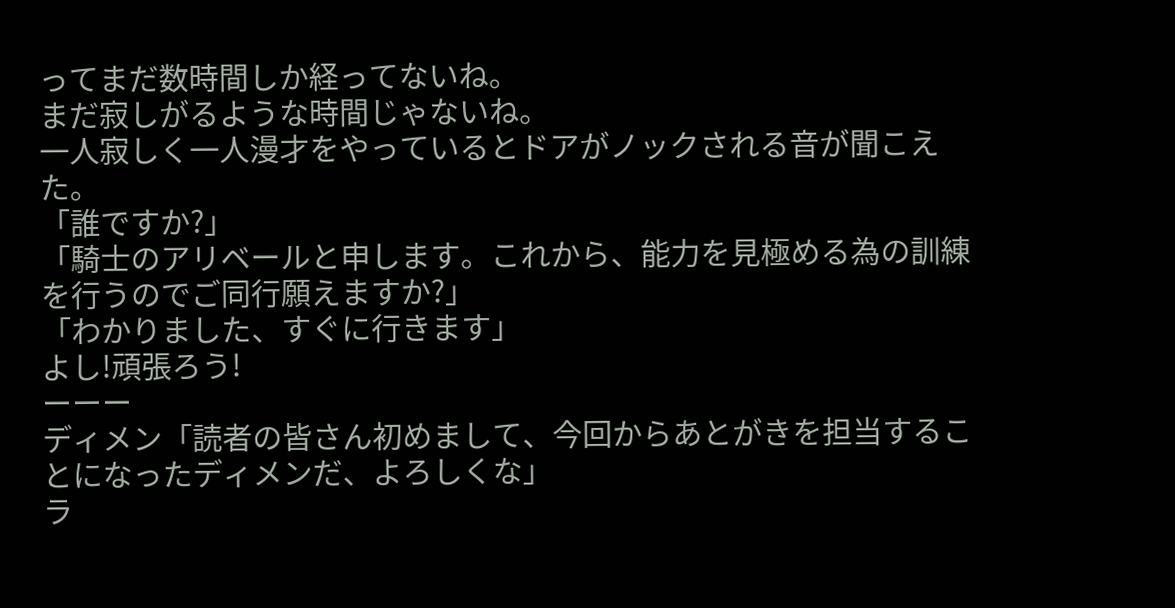ってまだ数時間しか経ってないね。
まだ寂しがるような時間じゃないね。
一人寂しく一人漫才をやっているとドアがノックされる音が聞こえた。
「誰ですか?」
「騎士のアリベールと申します。これから、能力を見極める為の訓練を行うのでご同行願えますか?」
「わかりました、すぐに行きます」
よし!頑張ろう!
ーーー
ディメン「読者の皆さん初めまして、今回からあとがきを担当することになったディメンだ、よろしくな」
ラ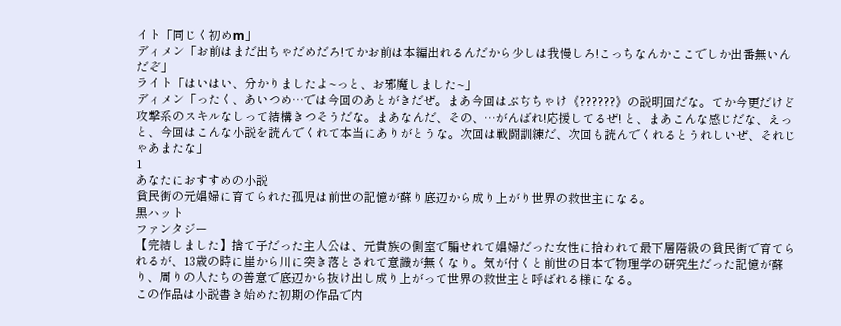イト「同じく初めm」
ディメン「お前はまだ出ちゃだめだろ!てかお前は本編出れるんだから少しは我慢しろ!こっちなんかここでしか出番無いんだぞ」
ライト「はいはい、分かりましたよ~っと、お邪魔しました~」
ディメン「ったく、あいつめ…では今回のあとがきだぜ。まあ今回はぶぢちゃけ《??????》の説明回だな。てか今更だけど攻撃系のスキルなしって結構きつそうだな。まあなんだ、その、…がんばれ!応援してるぜ! と、まあこんな感じだな、えっと、今回はこんな小説を読んでくれて本当にありがとうな。次回は戦闘訓練だ、次回も読んでくれるとうれしいぜ、それじゃあまたな」
1
あなたにおすすめの小説
貧民街の元娼婦に育てられた孤児は前世の記憶が蘇り底辺から成り上がり世界の救世主になる。
黒ハット
ファンタジー
【完結しました】捨て子だった主人公は、元貴族の側室で騙せれて娼婦だった女性に拾われて最下層階級の貧民街で育てられるが、13歳の時に崖から川に突き落とされて意識が無くなり。気が付くと前世の日本で物理学の研究生だった記憶が蘇り、周りの人たちの善意で底辺から抜け出し成り上がって世界の救世主と呼ばれる様になる。
この作品は小説書き始めた初期の作品で内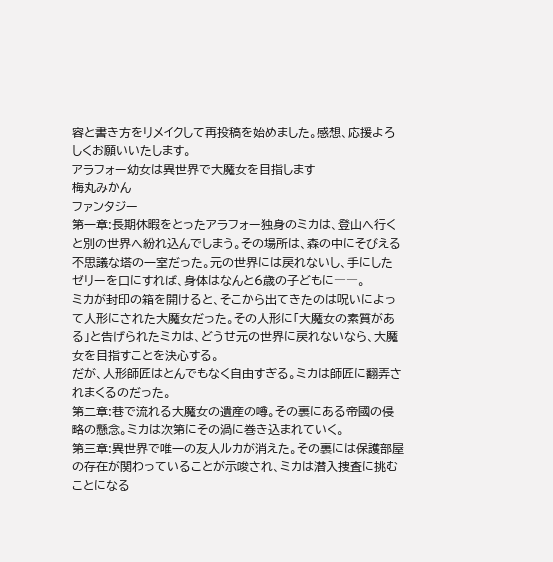容と書き方をリメイクして再投稿を始めました。感想、応援よろしくお願いいたします。
アラフォー幼女は異世界で大魔女を目指します
梅丸みかん
ファンタジー
第一章:長期休暇をとったアラフォー独身のミカは、登山へ行くと別の世界へ紛れ込んでしまう。その場所は、森の中にそびえる不思議な塔の一室だった。元の世界には戻れないし、手にしたゼリーを口にすれば、身体はなんと6歳の子どもに――。
ミカが封印の箱を開けると、そこから出てきたのは呪いによって人形にされた大魔女だった。その人形に「大魔女の素質がある」と告げられたミカは、どうせ元の世界に戻れないなら、大魔女を目指すことを決心する。
だが、人形師匠はとんでもなく自由すぎる。ミカは師匠に翻弄されまくるのだった。
第二章:巷で流れる大魔女の遺産の噂。その裏にある帝國の侵略の懸念。ミカは次第にその渦に巻き込まれていく。
第三章:異世界で唯一の友人ルカが消えた。その裏には保護部屋の存在が関わっていることが示唆され、ミカは潜入捜査に挑むことになる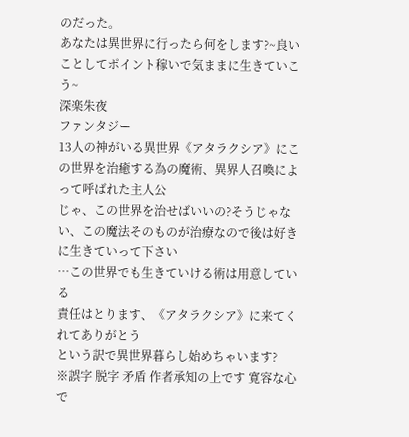のだった。
あなたは異世界に行ったら何をします?~良いことしてポイント稼いで気ままに生きていこう~
深楽朱夜
ファンタジー
13人の神がいる異世界《アタラクシア》にこの世界を治癒する為の魔術、異界人召喚によって呼ばれた主人公
じゃ、この世界を治せばいいの?そうじゃない、この魔法そのものが治療なので後は好きに生きていって下さい
…この世界でも生きていける術は用意している
責任はとります、《アタラクシア》に来てくれてありがとう
という訳で異世界暮らし始めちゃいます?
※誤字 脱字 矛盾 作者承知の上です 寛容な心で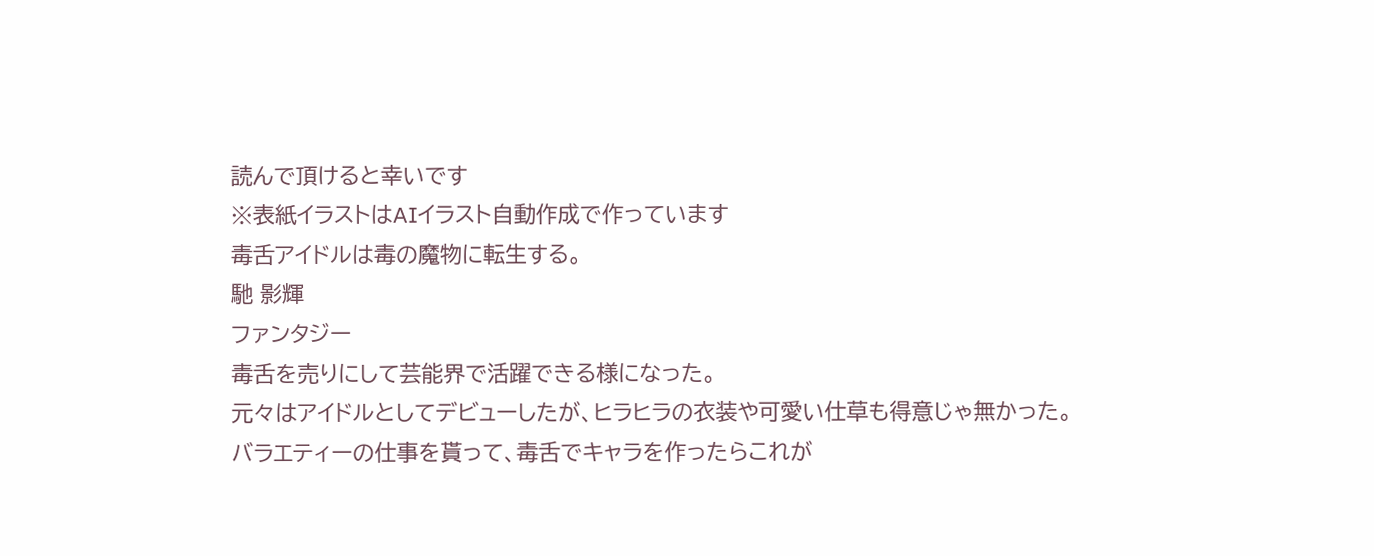読んで頂けると幸いです
※表紙イラストはAIイラスト自動作成で作っています
毒舌アイドルは毒の魔物に転生する。
馳 影輝
ファンタジー
毒舌を売りにして芸能界で活躍できる様になった。
元々はアイドルとしてデビューしたが、ヒラヒラの衣装や可愛い仕草も得意じゃ無かった。
バラエティーの仕事を貰って、毒舌でキャラを作ったらこれが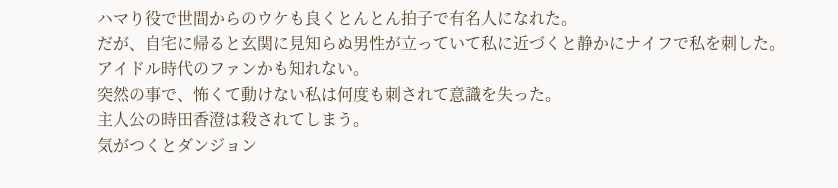ハマり役で世間からのウケも良くとんとん拍子で有名人になれた。
だが、自宅に帰ると玄関に見知らぬ男性が立っていて私に近づくと静かにナイフで私を刺した。
アイドル時代のファンかも知れない。
突然の事で、怖くて動けない私は何度も刺されて意識を失った。
主人公の時田香澄は殺されてしまう。
気がつくとダンジョン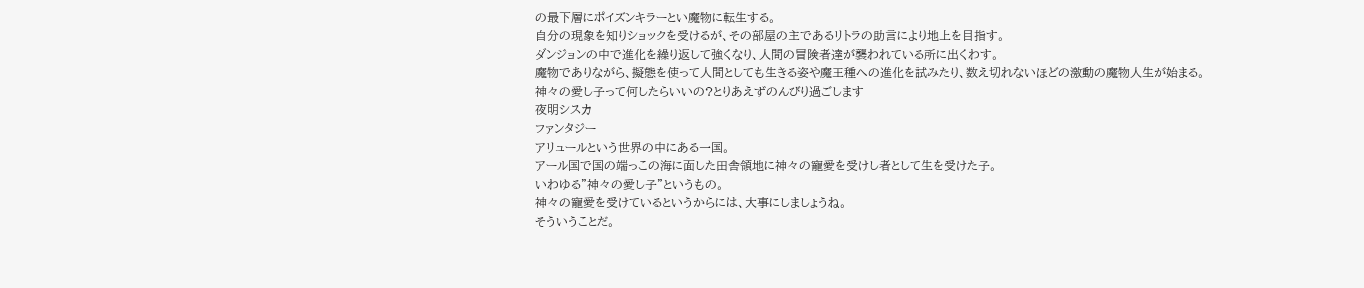の最下層にポイズンキラーとい魔物に転生する。
自分の現象を知りショックを受けるが、その部屋の主であるリトラの助言により地上を目指す。
ダンジョンの中で進化を繰り返して強くなり、人間の冒険者達が襲われている所に出くわす。
魔物でありながら、擬態を使って人間としても生きる姿や魔王種への進化を試みたり、数え切れないほどの激動の魔物人生が始まる。
神々の愛し子って何したらいいの?とりあえずのんびり過ごします
夜明シスカ
ファンタジー
アリュールという世界の中にある一国。
アール国で国の端っこの海に面した田舎領地に神々の寵愛を受けし者として生を受けた子。
いわゆる"神々の愛し子"というもの。
神々の寵愛を受けているというからには、大事にしましょうね。
そういうことだ。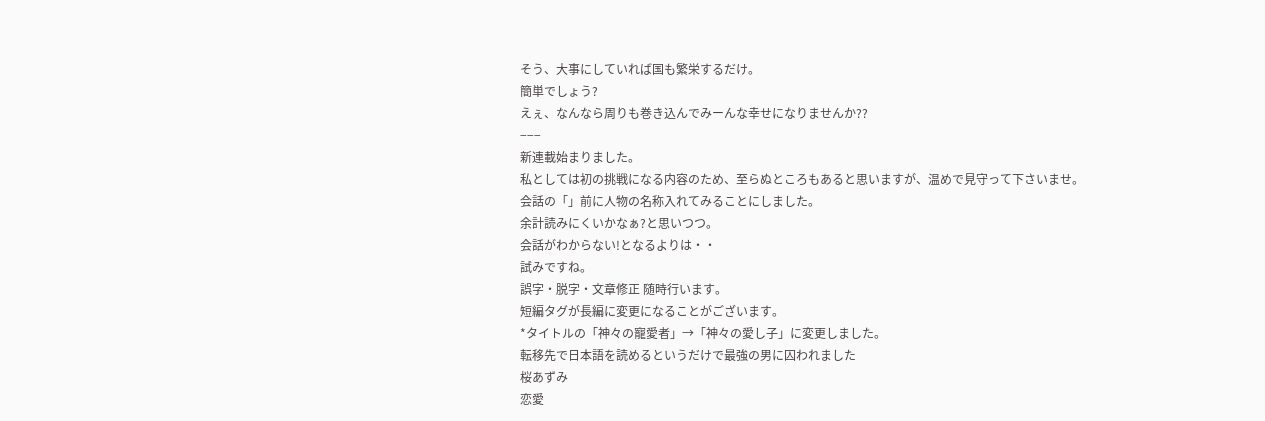そう、大事にしていれば国も繁栄するだけ。
簡単でしょう?
えぇ、なんなら周りも巻き込んでみーんな幸せになりませんか??
−−−
新連載始まりました。
私としては初の挑戦になる内容のため、至らぬところもあると思いますが、温めで見守って下さいませ。
会話の「」前に人物の名称入れてみることにしました。
余計読みにくいかなぁ?と思いつつ。
会話がわからない!となるよりは・・
試みですね。
誤字・脱字・文章修正 随時行います。
短編タグが長編に変更になることがございます。
*タイトルの「神々の寵愛者」→「神々の愛し子」に変更しました。
転移先で日本語を読めるというだけで最強の男に囚われました
桜あずみ
恋愛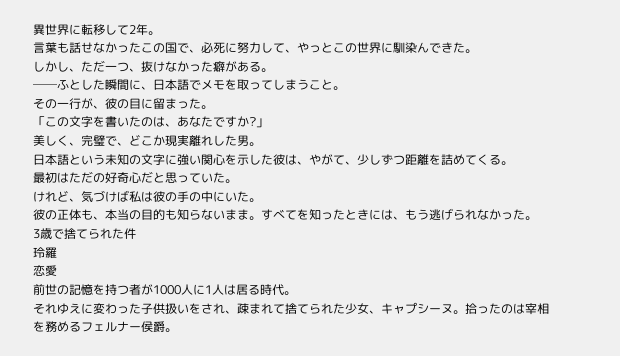異世界に転移して2年。
言葉も話せなかったこの国で、必死に努力して、やっとこの世界に馴染んできた。
しかし、ただ一つ、抜けなかった癖がある。
──ふとした瞬間に、日本語でメモを取ってしまうこと。
その一行が、彼の目に留まった。
「この文字を書いたのは、あなたですか?」
美しく、完璧で、どこか現実離れした男。
日本語という未知の文字に強い関心を示した彼は、やがて、少しずつ距離を詰めてくる。
最初はただの好奇心だと思っていた。
けれど、気づけば私は彼の手の中にいた。
彼の正体も、本当の目的も知らないまま。すべてを知ったときには、もう逃げられなかった。
3歳で捨てられた件
玲羅
恋愛
前世の記憶を持つ者が1000人に1人は居る時代。
それゆえに変わった子供扱いをされ、疎まれて捨てられた少女、キャプシーヌ。拾ったのは宰相を務めるフェルナー侯爵。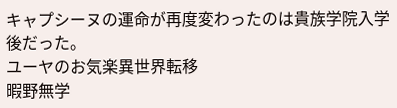キャプシーヌの運命が再度変わったのは貴族学院入学後だった。
ユーヤのお気楽異世界転移
暇野無学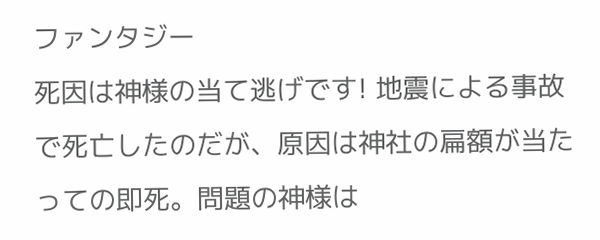ファンタジー
死因は神様の当て逃げです! 地震による事故で死亡したのだが、原因は神社の扁額が当たっての即死。問題の神様は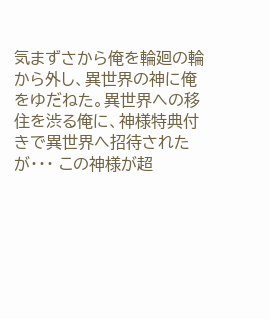気まずさから俺を輪廻の輪から外し、異世界の神に俺をゆだねた。異世界への移住を渋る俺に、神様特典付きで異世界へ招待されたが・・・ この神様が超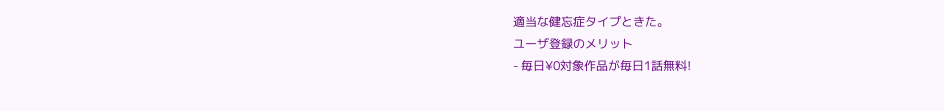適当な健忘症タイプときた。
ユーザ登録のメリット
- 毎日¥0対象作品が毎日1話無料!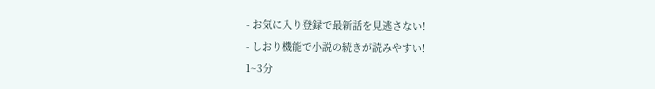- お気に入り登録で最新話を見逃さない!
- しおり機能で小説の続きが読みやすい!
1~3分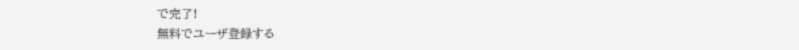で完了!
無料でユーザ登録する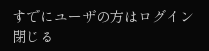すでにユーザの方はログイン
閉じる